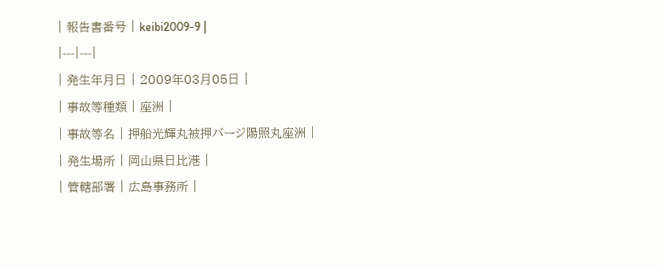| 報告書番号 | keibi2009-9 |
|---|---|
| 発生年月日 | 2009年03月05日 |
| 事故等種類 | 座洲 |
| 事故等名 | 押船光輝丸被押バージ陽照丸座洲 |
| 発生場所 | 岡山県日比港 |
| 管轄部署 | 広島事務所 |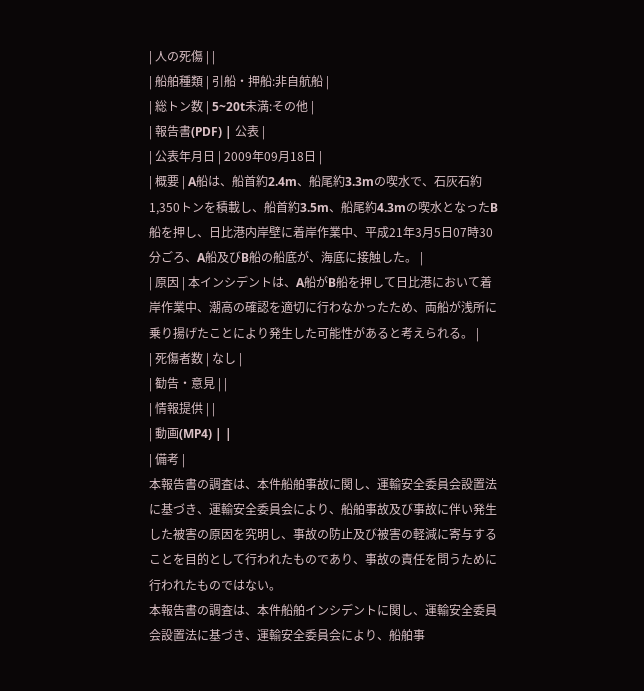| 人の死傷 | |
| 船舶種類 | 引船・押船:非自航船 |
| 総トン数 | 5~20t未満:その他 |
| 報告書(PDF) | 公表 |
| 公表年月日 | 2009年09月18日 |
| 概要 | A船は、船首約2.4m、船尾約3.3mの喫水で、石灰石約1,350トンを積載し、船首約3.5m、船尾約4.3mの喫水となったB船を押し、日比港内岸壁に着岸作業中、平成21年3月5日07時30分ごろ、A船及びB船の船底が、海底に接触した。 |
| 原因 | 本インシデントは、A船がB船を押して日比港において着岸作業中、潮高の確認を適切に行わなかったため、両船が浅所に乗り揚げたことにより発生した可能性があると考えられる。 |
| 死傷者数 | なし |
| 勧告・意見 | |
| 情報提供 | |
| 動画(MP4) | |
| 備考 |
本報告書の調査は、本件船舶事故に関し、運輸安全委員会設置法に基づき、運輸安全委員会により、船舶事故及び事故に伴い発生した被害の原因を究明し、事故の防止及び被害の軽減に寄与することを目的として行われたものであり、事故の責任を問うために行われたものではない。
本報告書の調査は、本件船舶インシデントに関し、運輸安全委員会設置法に基づき、運輸安全委員会により、船舶事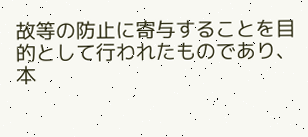故等の防止に寄与することを目的として行われたものであり、本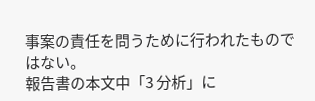事案の責任を問うために行われたものではない。
報告書の本文中「3 分析」に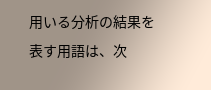用いる分析の結果を表す用語は、次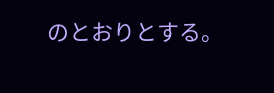のとおりとする。